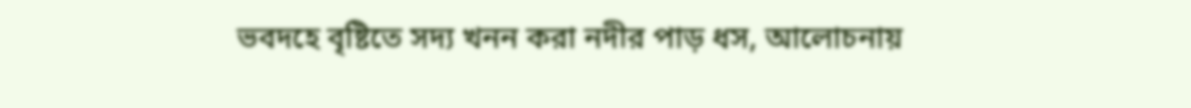ভবদহে বৃষ্টিতে সদ্য খনন করা নদীর পাড় ধস, আলোচনায়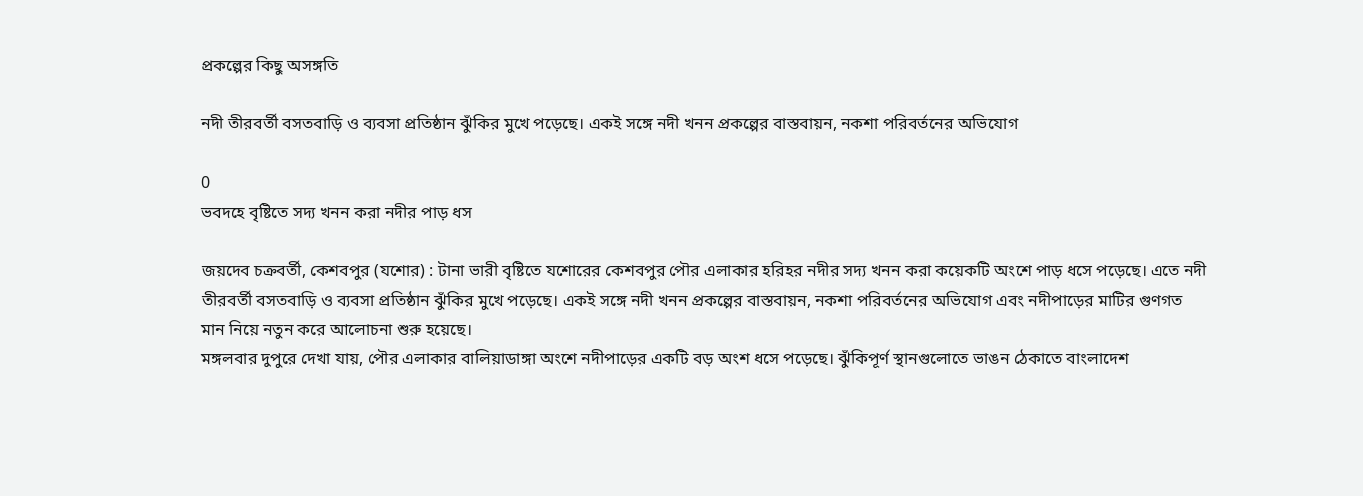প্রকল্পের কিছু অসঙ্গতি

নদী তীরবর্তী বসতবাড়ি ও ব্যবসা প্রতিষ্ঠান ঝুঁকির মুখে পড়েছে। একই সঙ্গে নদী খনন প্রকল্পের বাস্তবায়ন, নকশা পরিবর্তনের অভিযোগ

0
ভবদহে বৃষ্টিতে সদ্য খনন করা নদীর পাড় ধস

জয়দেব চক্রবর্তী, কেশবপুর (যশোর) : টানা ভারী বৃষ্টিতে যশোরের কেশবপুর পৌর এলাকার হরিহর নদীর সদ্য খনন করা কয়েকটি অংশে পাড় ধসে পড়েছে। এতে নদী তীরবর্তী বসতবাড়ি ও ব্যবসা প্রতিষ্ঠান ঝুঁকির মুখে পড়েছে। একই সঙ্গে নদী খনন প্রকল্পের বাস্তবায়ন, নকশা পরিবর্তনের অভিযোগ এবং নদীপাড়ের মাটির গুণগত মান নিয়ে নতুন করে আলোচনা শুরু হয়েছে।
মঙ্গলবার দুপুরে দেখা যায়, পৌর এলাকার বালিয়াডাঙ্গা অংশে নদীপাড়ের একটি বড় অংশ ধসে পড়েছে। ঝুঁকিপূর্ণ স্থানগুলোতে ভাঙন ঠেকাতে বাংলাদেশ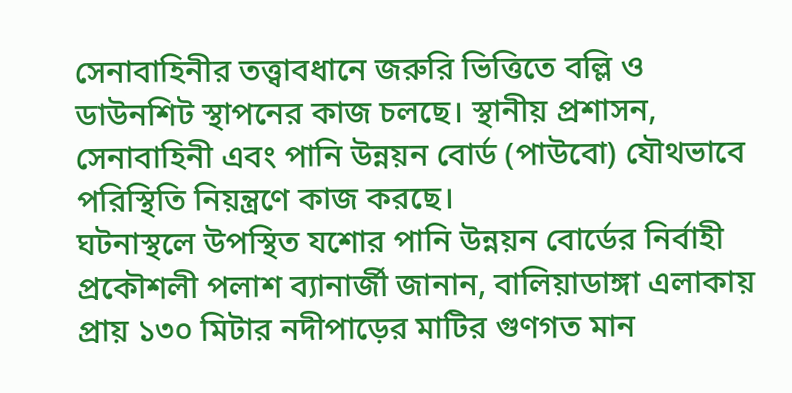সেনাবাহিনীর তত্ত্বাবধানে জরুরি ভিত্তিতে বল্লি ও ডাউনশিট স্থাপনের কাজ চলছে। স্থানীয় প্রশাসন, সেনাবাহিনী এবং পানি উন্নয়ন বোর্ড (পাউবো) যৌথভাবে পরিস্থিতি নিয়ন্ত্রণে কাজ করছে।
ঘটনাস্থলে উপস্থিত যশোর পানি উন্নয়ন বোর্ডের নির্বাহী প্রকৌশলী পলাশ ব্যানার্জী জানান, বালিয়াডাঙ্গা এলাকায় প্রায় ১৩০ মিটার নদীপাড়ের মাটির গুণগত মান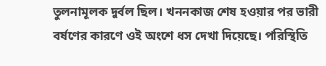তুলনামূলক দুর্বল ছিল। খননকাজ শেষ হওয়ার পর ভারী বর্ষণের কারণে ওই অংশে ধস দেখা দিয়েছে। পরিস্থিতি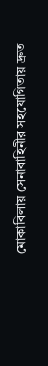মোকাবিলায় সেনাবাহিনীর সহযোগিতায় দ্রুত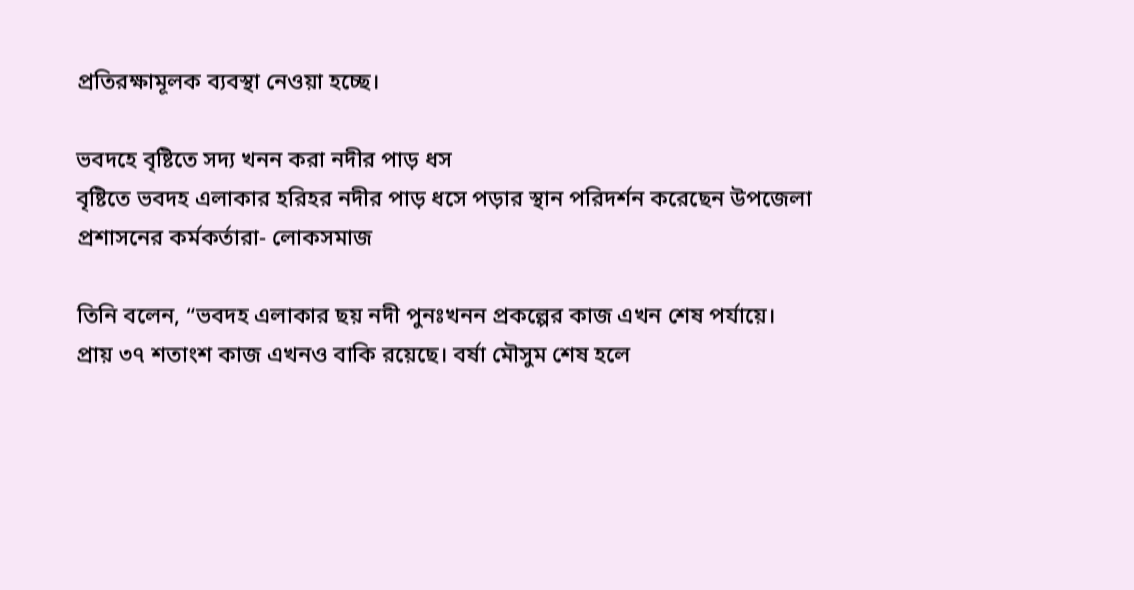প্রতিরক্ষামূলক ব্যবস্থা নেওয়া হচ্ছে।

ভবদহে বৃষ্টিতে সদ্য খনন করা নদীর পাড় ধস
বৃষ্টিতে ভবদহ এলাকার হরিহর নদীর পাড় ধসে পড়ার স্থান পরিদর্শন করেছেন উপজেলা প্রশাসনের কর্মকর্তারা- লোকসমাজ

তিনি বলেন, “ভবদহ এলাকার ছয় নদী পুনঃখনন প্রকল্পের কাজ এখন শেষ পর্যায়ে। প্রায় ৩৭ শতাংশ কাজ এখনও বাকি রয়েছে। বর্ষা মৌসুম শেষ হলে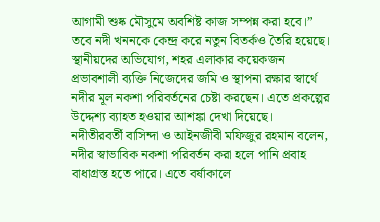আগামী শুষ্ক মৌসুমে অবশিষ্ট কাজ সম্পন্ন করা হবে।”
তবে নদী খননকে কেন্দ্র করে নতুন বিতর্কও তৈরি হয়েছে। স্থানীয়দের অভিযোগ, শহর এলাকার কয়েকজন প্রভাবশালী ব্যক্তি নিজেদের জমি ও স্থাপনা রক্ষার স্বার্থে নদীর মূল নকশা পরিবর্তনের চেষ্টা করছেন। এতে প্রকল্পের উদ্দেশ্য ব্যাহত হওয়ার আশঙ্কা দেখা দিয়েছে।
নদীতীরবর্তী বাসিন্দা ও আইনজীবী মফিজুর রহমান বলেন, নদীর স্বাভাবিক নকশা পরিবর্তন করা হলে পানি প্রবাহ বাধাগ্রস্ত হতে পারে। এতে বর্ষাকালে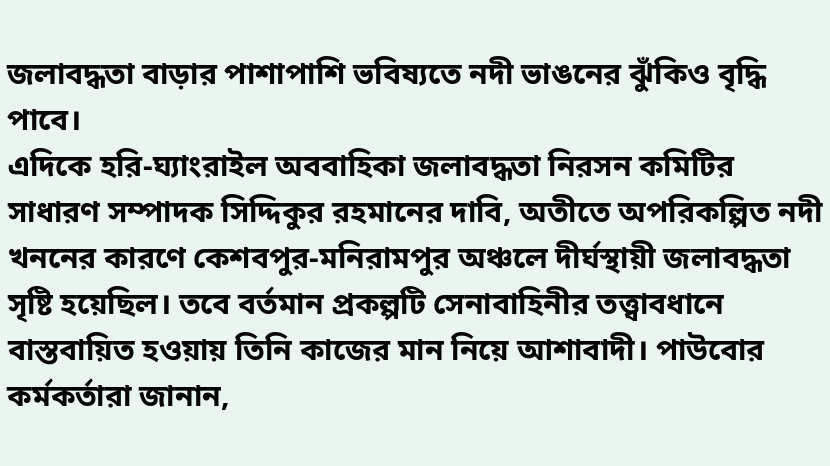জলাবদ্ধতা বাড়ার পাশাপাশি ভবিষ্যতে নদী ভাঙনের ঝুঁকিও বৃদ্ধি পাবে।
এদিকে হরি-ঘ্যাংরাইল অববাহিকা জলাবদ্ধতা নিরসন কমিটির সাধারণ সম্পাদক সিদ্দিকুর রহমানের দাবি, অতীতে অপরিকল্পিত নদী খননের কারণে কেশবপুর-মনিরামপুর অঞ্চলে দীর্ঘস্থায়ী জলাবদ্ধতা সৃষ্টি হয়েছিল। তবে বর্তমান প্রকল্পটি সেনাবাহিনীর তত্ত্বাবধানে বাস্তবায়িত হওয়ায় তিনি কাজের মান নিয়ে আশাবাদী। পাউবোর কর্মকর্তারা জানান,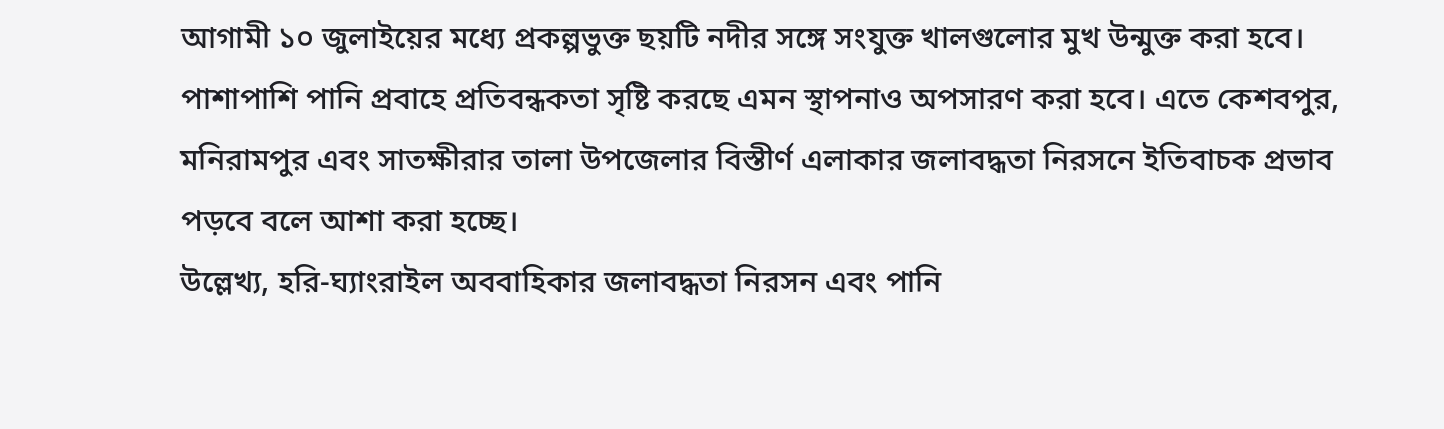আগামী ১০ জুলাইয়ের মধ্যে প্রকল্পভুক্ত ছয়টি নদীর সঙ্গে সংযুক্ত খালগুলোর মুখ উন্মুক্ত করা হবে। পাশাপাশি পানি প্রবাহে প্রতিবন্ধকতা সৃষ্টি করছে এমন স্থাপনাও অপসারণ করা হবে। এতে কেশবপুর, মনিরামপুর এবং সাতক্ষীরার তালা উপজেলার বিস্তীর্ণ এলাকার জলাবদ্ধতা নিরসনে ইতিবাচক প্রভাব পড়বে বলে আশা করা হচ্ছে।
উল্লেখ্য, হরি-ঘ্যাংরাইল অববাহিকার জলাবদ্ধতা নিরসন এবং পানি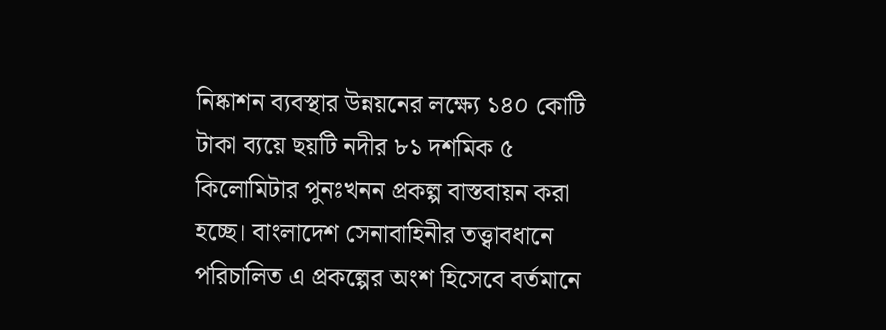নিষ্কাশন ব্যবস্থার উন্নয়নের লক্ষ্যে ১৪০ কোটি টাকা ব্যয়ে ছয়টি নদীর ৮১ দশমিক ৫ কিলোমিটার পুনঃখনন প্রকল্প বাস্তবায়ন করা হচ্ছে। বাংলাদেশ সেনাবাহিনীর তত্ত্বাবধানে পরিচালিত এ প্রকল্পের অংশ হিসেবে বর্তমানে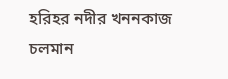হরিহর নদীর খননকাজ চলমান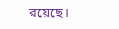রয়েছে।